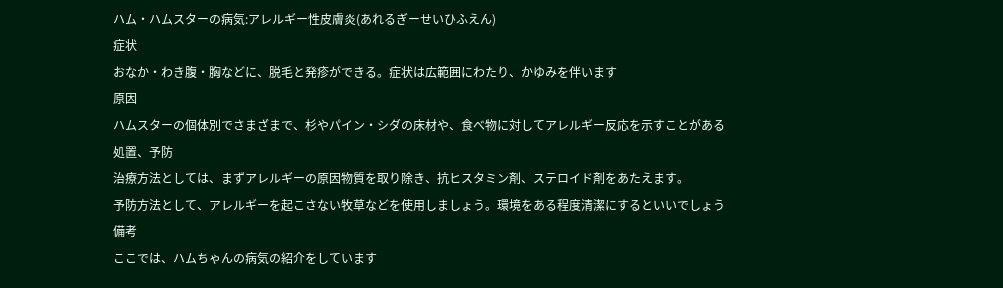ハム・ハムスターの病気:アレルギー性皮膚炎(あれるぎーせいひふえん)
症状
おなか・わき腹・胸などに、脱毛と発疹ができる。症状は広範囲にわたり、かゆみを伴います
原因
ハムスターの個体別でさまざまで、杉やパイン・シダの床材や、食べ物に対してアレルギー反応を示すことがある
処置、予防
治療方法としては、まずアレルギーの原因物質を取り除き、抗ヒスタミン剤、ステロイド剤をあたえます。
予防方法として、アレルギーを起こさない牧草などを使用しましょう。環境をある程度清潔にするといいでしょう
備考
ここでは、ハムちゃんの病気の紹介をしています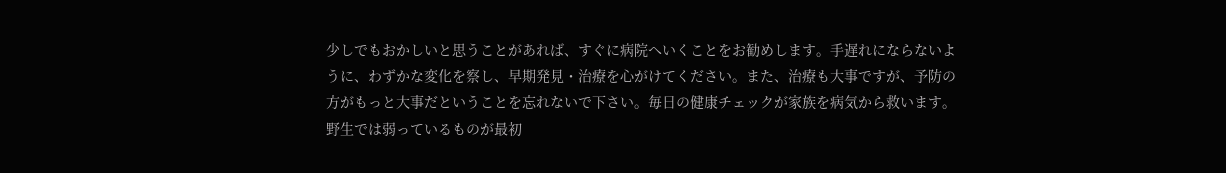少しでもおかしいと思うことがあれば、すぐに病院へいくことをお勧めします。手遅れにならないように、わずかな変化を察し、早期発見・治療を心がけてください。また、治療も大事ですが、予防の方がもっと大事だということを忘れないで下さい。毎日の健康チェックが家族を病気から救います。
野生では弱っているものが最初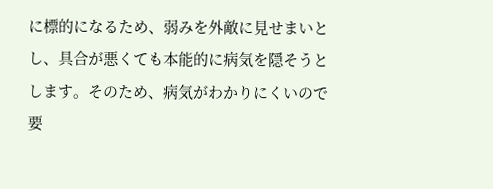に標的になるため、弱みを外敵に見せまいとし、具合が悪くても本能的に病気を隠そうとします。そのため、病気がわかりにくいので要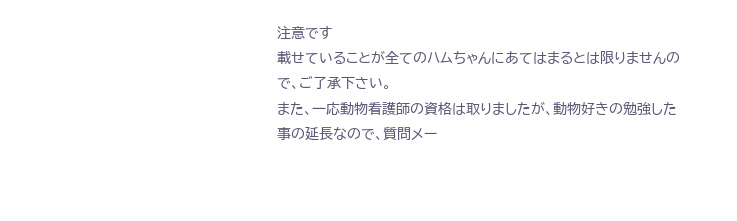注意です
載せていることが全てのハムちゃんにあてはまるとは限りませんので、ご了承下さい。
また、一応動物看護師の資格は取りましたが、動物好きの勉強した事の延長なので、質問メー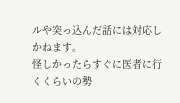ルや突っ込んだ話には対応しかねます。
怪しかったらすぐに医者に行くくらいの勢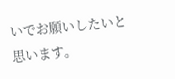いでお願いしたいと思います。